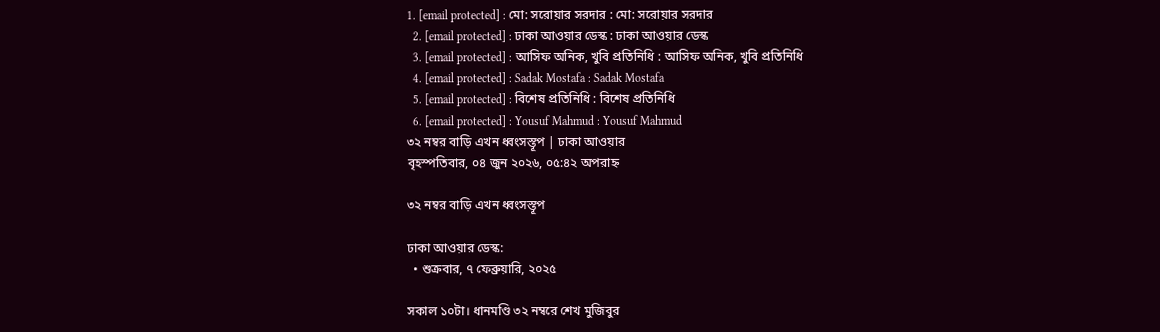1. [email protected] : মো: সরোয়ার সরদার : মো: সরোয়ার সরদার
  2. [email protected] : ঢাকা আওয়ার ডেস্ক : ঢাকা আওয়ার ডেস্ক
  3. [email protected] : আসিফ অনিক, খুবি প্রতিনিধি : আসিফ অনিক, খুবি প্রতিনিধি
  4. [email protected] : Sadak Mostafa : Sadak Mostafa
  5. [email protected] : বিশেষ প্রতিনিধি : বিশেষ প্রতিনিধি
  6. [email protected] : Yousuf Mahmud : Yousuf Mahmud
৩২ নম্বর বাড়ি এখন ধ্বংসস্তূপ | ঢাকা আওয়ার
বৃহস্পতিবার, ০৪ জুন ২০২৬, ০৫:৪২ অপরাহ্ন

৩২ নম্বর বাড়ি এখন ধ্বংসস্তূপ

ঢাকা আওয়ার ডেস্ক:
  • শুক্রবার, ৭ ফেব্রুয়ারি, ২০২৫

সকাল ১০টা। ধানমণ্ডি ৩২ নম্বরে শেখ মুজিবুর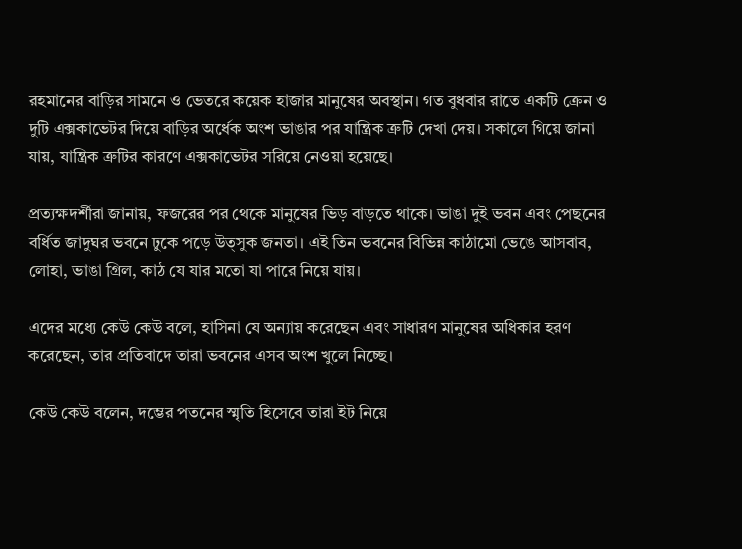রহমানের বাড়ির সামনে ও ভেতরে কয়েক হাজার মানুষের অবস্থান। গত বুধবার রাতে একটি ক্রেন ও দুটি এক্সকাভেটর দিয়ে বাড়ির অর্ধেক অংশ ভাঙার পর যান্ত্রিক ত্রুটি দেখা দেয়। সকালে গিয়ে জানা যায়, যান্ত্রিক ত্রুটির কারণে এক্সকাভেটর সরিয়ে নেওয়া হয়েছে।

প্রত্যক্ষদর্শীরা জানায়, ফজরের পর থেকে মানুষের ভিড় বাড়তে থাকে। ভাঙা দুই ভবন এবং পেছনের বর্ধিত জাদুঘর ভবনে ঢুকে পড়ে উত্সুক জনতা। এই তিন ভবনের বিভিন্ন কাঠামো ভেঙে আসবাব, লোহা, ভাঙা গ্রিল, কাঠ যে যার মতো যা পারে নিয়ে যায়।

এদের মধ্যে কেউ কেউ বলে, হাসিনা যে অন্যায় করেছেন এবং সাধারণ মানুষের অধিকার হরণ করেছেন, তার প্রতিবাদে তারা ভবনের এসব অংশ খুলে নিচ্ছে।

কেউ কেউ বলেন, দম্ভের পতনের স্মৃতি হিসেবে তারা ইট নিয়ে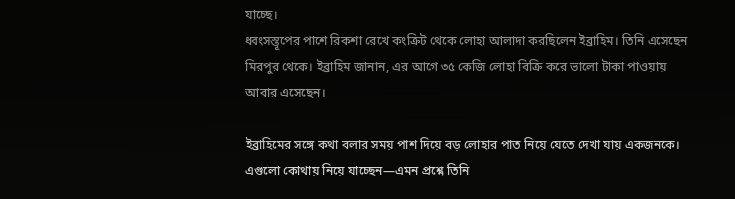যাচ্ছে।
ধ্বংসস্তূপের পাশে রিকশা রেখে কংক্রিট থেকে লোহা আলাদা করছিলেন ইব্রাহিম। তিনি এসেছেন মিরপুর থেকে। ইব্রাহিম জানান, এর আগে ৩৫ কেজি লোহা বিক্রি করে ভালো টাকা পাওয়ায় আবার এসেছেন।

ইব্রাহিমের সঙ্গে কথা বলার সময় পাশ দিয়ে বড় লোহার পাত নিয়ে যেতে দেখা যায় একজনকে। এগুলো কোথায় নিয়ে যাচ্ছেন—এমন প্রশ্নে তিনি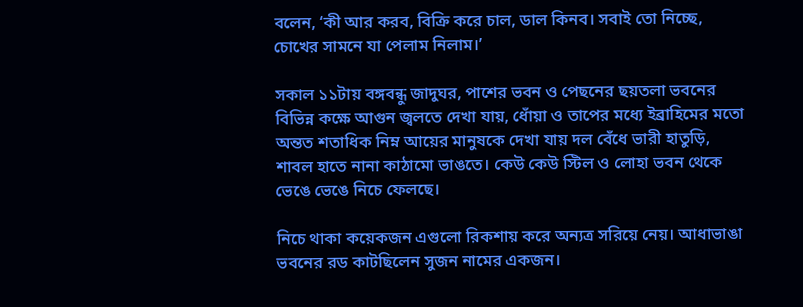বলেন, ‘কী আর করব, বিক্রি করে চাল, ডাল কিনব। সবাই তো নিচ্ছে, চোখের সামনে যা পেলাম নিলাম।’

সকাল ১১টায় বঙ্গবন্ধু জাদুঘর, পাশের ভবন ও পেছনের ছয়তলা ভবনের বিভিন্ন কক্ষে আগুন জ্বলতে দেখা যায়, ধোঁয়া ও তাপের মধ্যে ইব্রাহিমের মতো অন্তত শতাধিক নিম্ন আয়ের মানুষকে দেখা যায় দল বেঁধে ভারী হাতুড়ি, শাবল হাতে নানা কাঠামো ভাঙতে। কেউ কেউ স্টিল ও লোহা ভবন থেকে ভেঙে ভেঙে নিচে ফেলছে।

নিচে থাকা কয়েকজন এগুলো রিকশায় করে অন্যত্র সরিয়ে নেয়। আধাভাঙা ভবনের রড কাটছিলেন সুজন নামের একজন।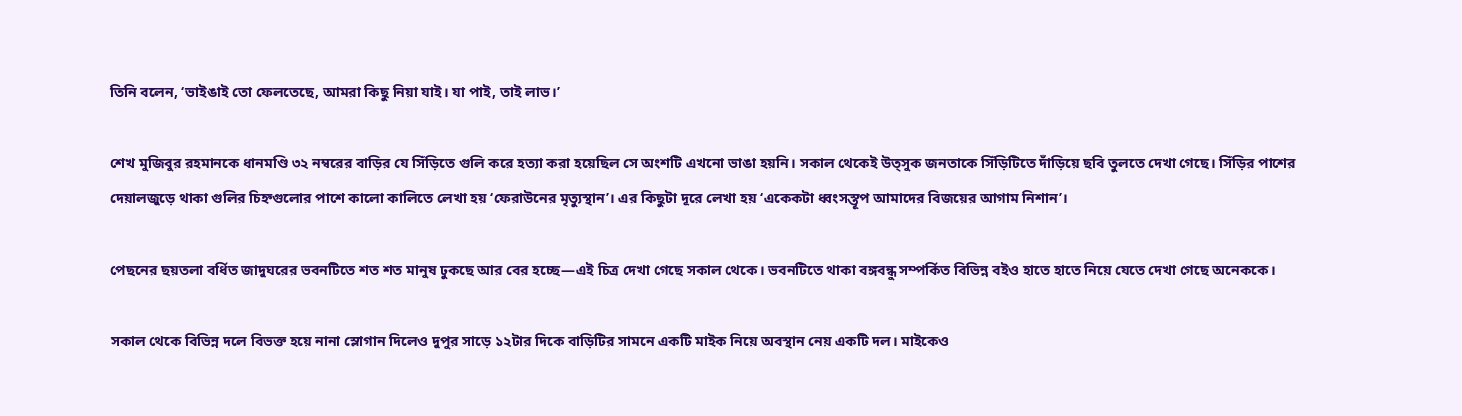তিনি বলেন, ‘ভাইঙাই তো ফেলতেছে, আমরা কিছু নিয়া যাই। যা পাই, তাই লাভ।’

শেখ মুজিবুর রহমানকে ধানমণ্ডি ৩২ নম্বরের বাড়ির যে সিঁড়িতে গুলি করে হত্যা করা হয়েছিল সে অংশটি এখনো ভাঙা হয়নি। সকাল থেকেই উত্সুক জনতাকে সিঁড়িটিতে দাঁড়িয়ে ছবি তুলতে দেখা গেছে। সিঁড়ির পাশের দেয়ালজুড়ে থাকা গুলির চিহ্নগুলোর পাশে কালো কালিতে লেখা হয় ‘ফেরাউনের মৃত্যুস্থান’। এর কিছুটা দূরে লেখা হয় ‘একেকটা ধ্বংসস্তূপ আমাদের বিজয়ের আগাম নিশান’।

পেছনের ছয়তলা বর্ধিত জাদুঘরের ভবনটিতে শত শত মানুষ ঢুকছে আর বের হচ্ছে—এই চিত্র দেখা গেছে সকাল থেকে। ভবনটিতে থাকা বঙ্গবন্ধু সম্পর্কিত বিভিন্ন বইও হাতে হাতে নিয়ে যেতে দেখা গেছে অনেককে।

সকাল থেকে বিভিন্ন দলে বিভক্ত হয়ে নানা স্লোগান দিলেও দুপুর সাড়ে ১২টার দিকে বাড়িটির সামনে একটি মাইক নিয়ে অবস্থান নেয় একটি দল। মাইকেও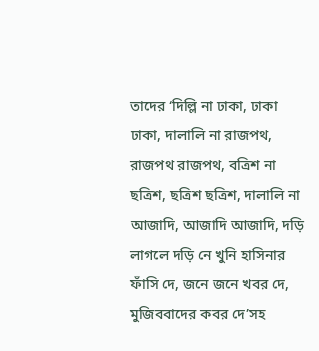তাদের ‘দিল্লি না ঢাকা, ঢাকা ঢাকা, দালালি না রাজপথ, রাজপথ রাজপথ, বত্রিশ না ছত্রিশ, ছত্রিশ ছত্রিশ, দালালি না আজাদি, আজাদি আজাদি, দড়ি লাগলে দড়ি নে খুনি হাসিনার ফাঁসি দে, জনে জনে খবর দে, মুজিববাদের কবর দে’সহ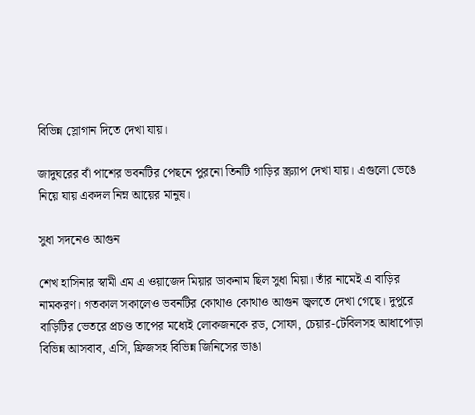বিভিন্ন স্লোগান দিতে দেখা যায়।

জাদুঘরের বাঁ পাশের ভবনটির পেছনে পুরনো তিনটি গাড়ির স্ক্র্যাপ দেখা যায়। এগুলো ভেঙে নিয়ে যায় একদল নিম্ন আয়ের মানুষ।

সুধা সদনেও আগুন

শেখ হাসিনার স্বামী এম এ ওয়াজেদ মিয়ার ডাকনাম ছিল সুধা মিয়া। তাঁর নামেই এ বাড়ির নামকরণ। গতকাল সকালেও ভবনটির কোথাও কোথাও আগুন জ্বলতে দেখা গেছে। দুপুরে বাড়িটির ভেতরে প্রচণ্ড তাপের মধ্যেই লোকজনকে রড, সোফা, চেয়ার-টেবিলসহ আধাপোড়া বিভিন্ন আসবাব, এসি, ফ্রিজসহ বিভিন্ন জিনিসের ভাঙা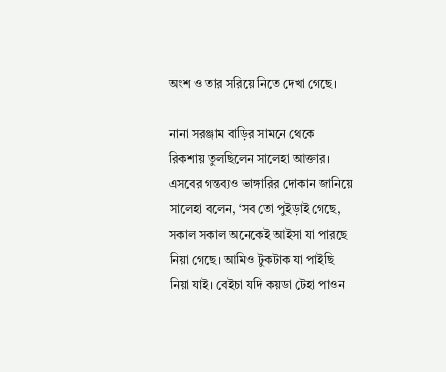অংশ ও তার সরিয়ে নিতে দেখা গেছে।

নানা সরঞ্জাম বাড়ির সামনে থেকে রিকশায় তুলছিলেন সালেহা আক্তার। এসবের গন্তব্যও ভাঙ্গারির দোকান জানিয়ে সালেহা বলেন, ‘সব তো পুইড়াই গেছে, সকাল সকাল অনেকেই আইসা যা পারছে নিয়া গেছে। আমিও টুকটাক যা পাইছি নিয়া যাই। বেইচা যদি কয়ডা টেহা পাওন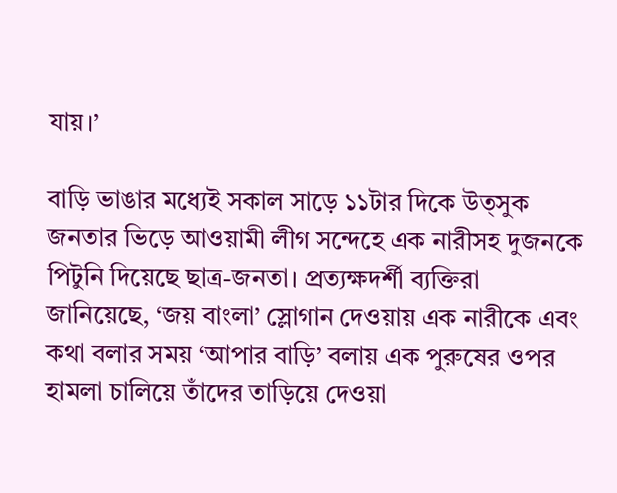যায়।’

বাড়ি ভাঙার মধ্যেই সকাল সাড়ে ১১টার দিকে উত্সুক জনতার ভিড়ে আওয়ামী লীগ সন্দেহে এক নারীসহ দুজনকে পিটুনি দিয়েছে ছাত্র-জনতা। প্রত্যক্ষদর্শী ব্যক্তিরা জানিয়েছে, ‘জয় বাংলা’ স্লোগান দেওয়ায় এক নারীকে এবং কথা বলার সময় ‘আপার বাড়ি’ বলায় এক পুরুষের ওপর হামলা চালিয়ে তাঁদের তাড়িয়ে দেওয়া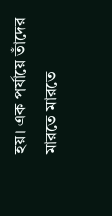হয়। এক পর্যায়ে তাঁদের মারতে মারতে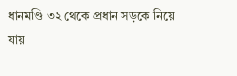ধানমণ্ডি ৩২ থেকে প্রধান সড়কে নিয়ে যায়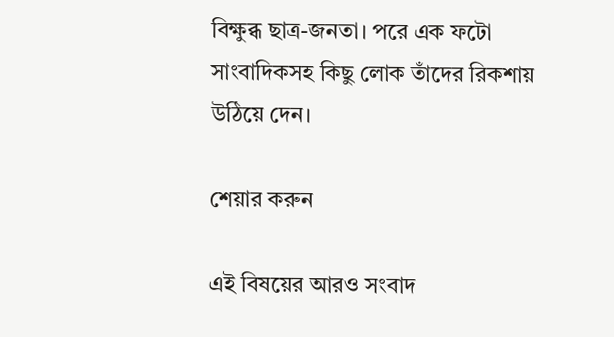বিক্ষুব্ধ ছাত্র-জনতা। পরে এক ফটো সাংবাদিকসহ কিছু লোক তাঁদের রিকশায় উঠিয়ে দেন।

শেয়ার করুন

এই বিষয়ের আরও সংবাদ